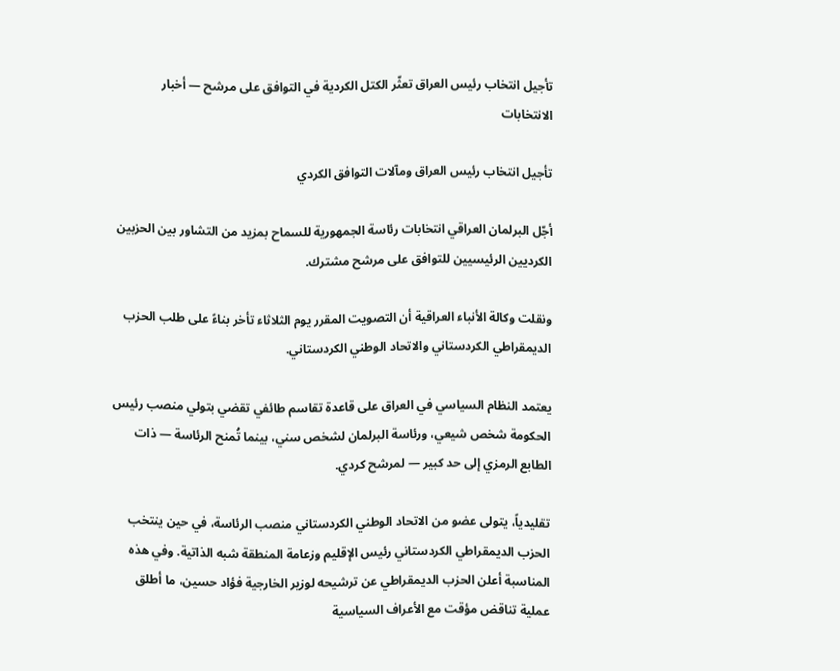تأجيل انتخاب رئيس العراق تعثّر الكتل الكردية في التوافق على مرشح — أخبار الانتخابات

تأجيل انتخاب رئيس العراق ومآلات التوافق الكردي

أجّل البرلمان العراقي انتخابات رئاسة الجمهورية للسماح بمزيد من التشاور بين الحزبين الكرديين الرئيسيين للتوافق على مرشح مشترك.

ونقلت وكالة الأنباء العراقية أن التصويت المقرر يوم الثلاثاء تأخر بناءً على طلب الحزب الديمقراطي الكردستاني والاتحاد الوطني الكردستاني.

يعتمد النظام السياسي في العراق على قاعدة تقاسم طائفي تقضي بتولي منصب رئيس الحكومة شخص شيعي، ورئاسة البرلمان لشخص سني، بينما تُمنح الرئاسة — ذات الطابع الرمزي إلى حد كبير — لمرشح كردي.

تقليدياً، يتولى عضو من الاتحاد الوطني الكردستاني منصب الرئاسة، في حين ينتخب الحزب الديمقراطي الكردستاني رئيس الإقليم وزعامة المنطقة شبه الذاتية. وفي هذه المناسبة أعلن الحزب الديمقراطي عن ترشيحه لوزير الخارجية فؤاد حسين، ما أطلق عملية تناقض مؤقت مع الأعراف السياسية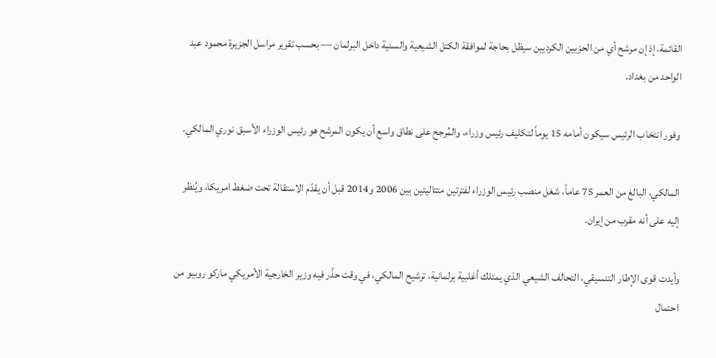القائمة، إذ إن مرشح أي من الحزبين الكرديين سيظل بحاجة لموافقة الكتل الشيعية والسنية داخل البرلمان — بحسب تقرير مراسل الجزيرة محمود عبد الواحد من بغداد.

وفور انتخاب الرئيس سيكون أمامه 15 يوماً لتكليف رئيس وزراء، والمُرجح على نطاق واسع أن يكون المرشح هو رئيس الوزراء الأسبق نوري المالكي.

المالكي، البالغ من العمر 75 عاماً، شغل منصب رئيس الوزراء لفترتين متتاليتين بين 2006 و2014 قبل أن يقدّم الاستقالة تحت ضغط امريكا، ويُنظر إليه على أنه مقرب من إيران.

وأيدت قوى الإطار التنسيقي، التحالف الشيعي الذي يمتلك أغلبية برلمانية، ترشيح المالكي، في وقت حذّر فيه وزير الخارجية الأمريكي ماركو روبيو من احتمال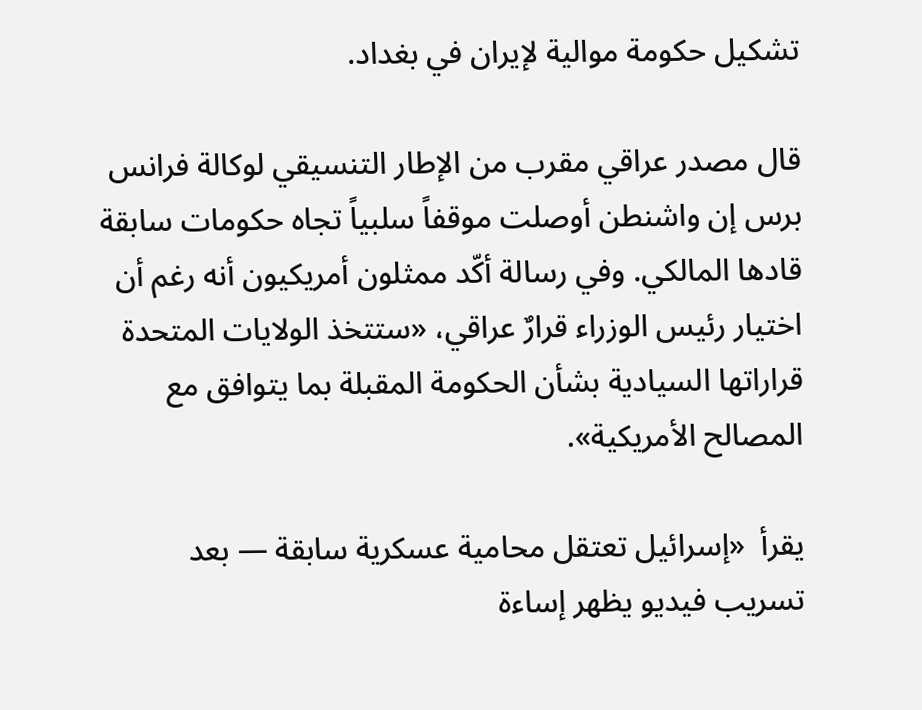تشكيل حكومة موالية لإيران في بغداد.

قال مصدر عراقي مقرب من الإطار التنسيقي لوكالة فرانس برس إن واشنطن أوصلت موقفاً سلبياً تجاه حكومات سابقة قادها المالكي. وفي رسالة أكّد ممثلون أمريكيون أنه رغم أن اختيار رئيس الوزراء قرارٌ عراقي، «ستتخذ الولايات المتحدة قراراتها السيادية بشأن الحكومة المقبلة بما يتوافق مع المصالح الأمريكية».

يقرأ  «إسرائيل تعتقل محامية عسكرية سابقة — بعد تسريب فيديو يظهر إساءة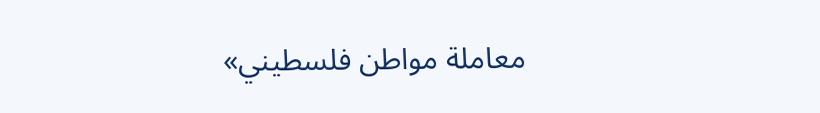معاملة مواطن فلسطيني»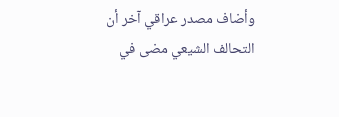وأضاف مصدر عراقي آخر أن التحالف الشيعي مضى في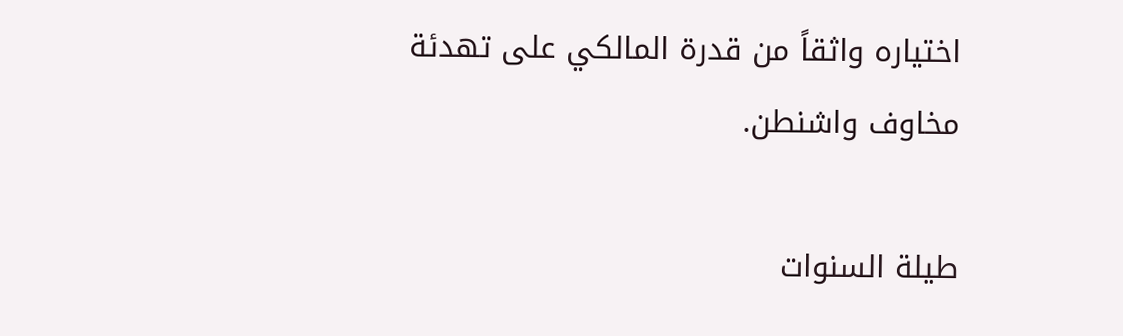اختياره واثقاً من قدرة المالكي على تهدئة مخاوف واشنطن.

طيلة السنوات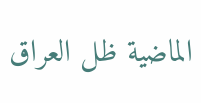الماضية ظل العراق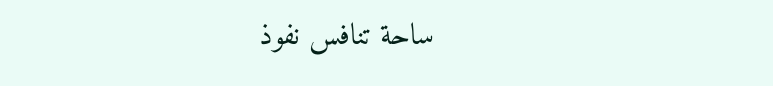ساحة تنافس نفوذ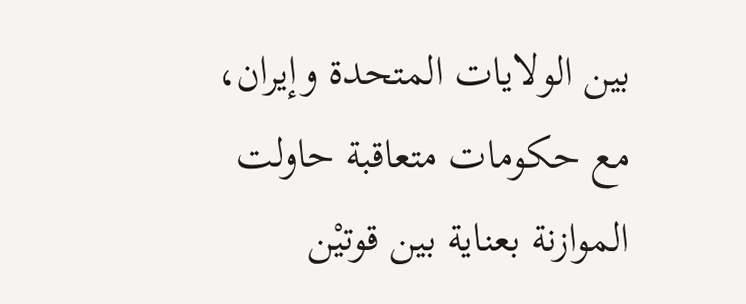بين الولايات المتحدة وإيران، مع حكومات متعاقبة حاولت الموازنة بعناية بين قوتيْن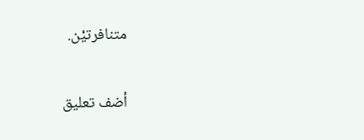متنافرتيْن.

أضف تعليق